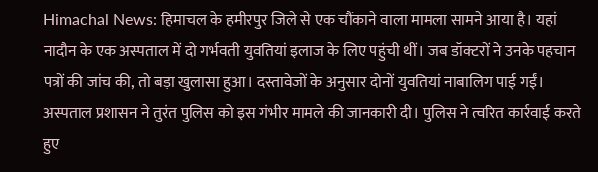Himachal News: हिमाचल के हमीरपुर जिले से एक चौंकाने वाला मामला सामने आया है। यहां नादौन के एक अस्पताल में दो गर्भवती युवतियां इलाज के लिए पहुंची थीं। जब डॉक्टरों ने उनके पहचान पत्रों की जांच की, तो बड़ा खुलासा हुआ। दस्तावेजों के अनुसार दोनों युवतियां नाबालिग पाई गईं। अस्पताल प्रशासन ने तुरंत पुलिस को इस गंभीर मामले की जानकारी दी। पुलिस ने त्वरित कार्रवाई करते हुए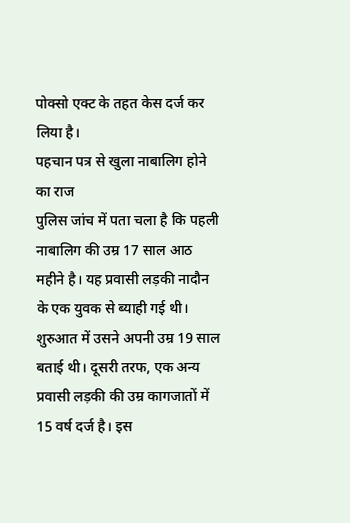पोक्सो एक्ट के तहत केस दर्ज कर लिया है।
पहचान पत्र से खुला नाबालिग होने का राज
पुलिस जांच में पता चला है कि पहली नाबालिग की उम्र 17 साल आठ महीने है। यह प्रवासी लड़की नादौन के एक युवक से ब्याही गई थी। शुरुआत में उसने अपनी उम्र 19 साल बताई थी। दूसरी तरफ, एक अन्य प्रवासी लड़की की उम्र कागजातों में 15 वर्ष दर्ज है। इस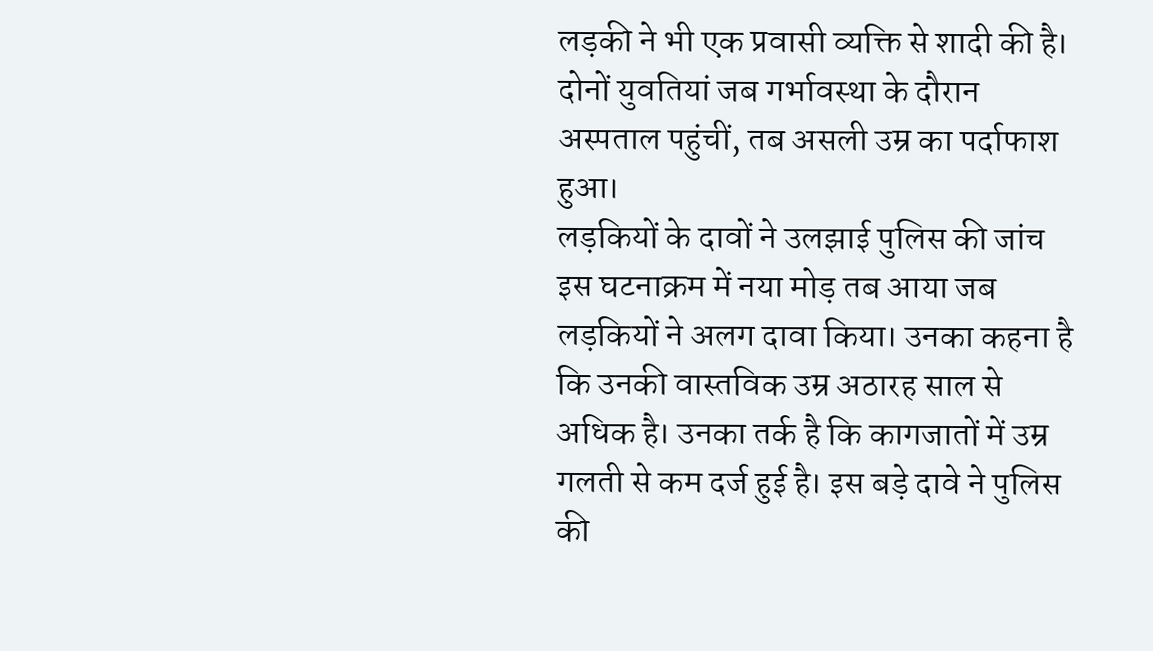लड़की ने भी एक प्रवासी व्यक्ति से शादी की है। दोनों युवतियां जब गर्भावस्था के दौरान अस्पताल पहुंचीं, तब असली उम्र का पर्दाफाश हुआ।
लड़कियों के दावों ने उलझाई पुलिस की जांच
इस घटनाक्रम में नया मोड़ तब आया जब लड़कियों ने अलग दावा किया। उनका कहना है कि उनकी वास्तविक उम्र अठारह साल से अधिक है। उनका तर्क है कि कागजातों में उम्र गलती से कम दर्ज हुई है। इस बड़े दावे ने पुलिस की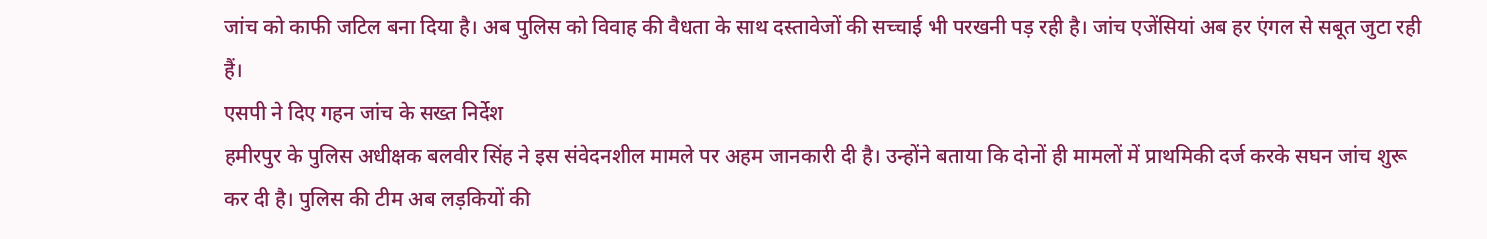जांच को काफी जटिल बना दिया है। अब पुलिस को विवाह की वैधता के साथ दस्तावेजों की सच्चाई भी परखनी पड़ रही है। जांच एजेंसियां अब हर एंगल से सबूत जुटा रही हैं।
एसपी ने दिए गहन जांच के सख्त निर्देश
हमीरपुर के पुलिस अधीक्षक बलवीर सिंह ने इस संवेदनशील मामले पर अहम जानकारी दी है। उन्होंने बताया कि दोनों ही मामलों में प्राथमिकी दर्ज करके सघन जांच शुरू कर दी है। पुलिस की टीम अब लड़कियों की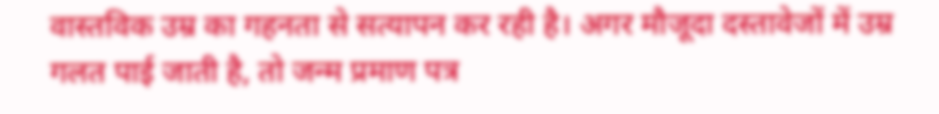वास्तविक उम्र का गहनता से सत्यापन कर रही है। अगर मौजूदा दस्तावेजों में उम्र गलत पाई जाती है, तो जन्म प्रमाण पत्र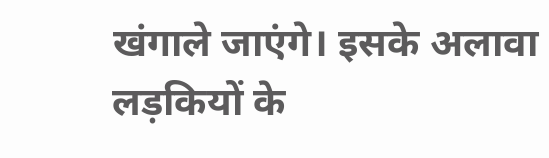खंगाले जाएंगे। इसके अलावा लड़कियों के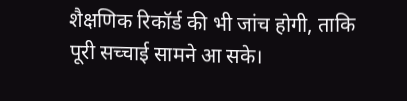शैक्षणिक रिकॉर्ड की भी जांच होगी, ताकि पूरी सच्चाई सामने आ सके।